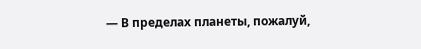— В пределах планеты, пожалуй,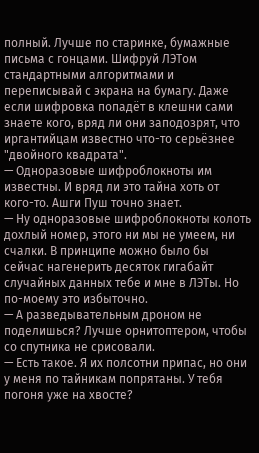полный. Лучше по старинке, бумажные письма с гонцами. Шифруй ЛЭТом стандартными алгоритмами и переписывай с экрана на бумагу. Даже если шифровка попадёт в клешни сами знаете кого, вряд ли они заподозрят, что иргантийцам известно что-то серьёзнее "двойного квадрата".
— Одноразовые шифроблокноты им известны. И вряд ли это тайна хоть от кого-то. Ашги Пуш точно знает.
— Ну одноразовые шифроблокноты колоть дохлый номер, этого ни мы не умеем, ни счалки. В принципе можно было бы сейчас нагенерить десяток гигабайт случайных данных тебе и мне в ЛЭТы. Но по-моему это избыточно.
— А разведывательным дроном не поделишься? Лучше орнитоптером, чтобы со спутника не срисовали.
— Есть такое. Я их полсотни припас, но они у меня по тайникам попрятаны. У тебя погоня уже на хвосте?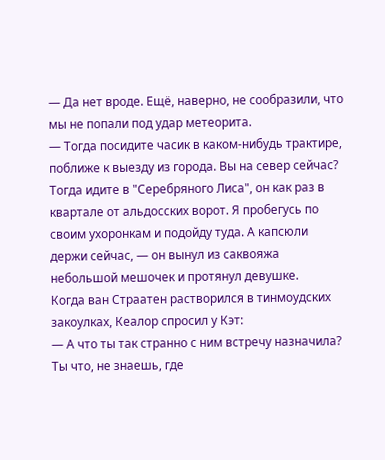— Да нет вроде. Ещё, наверно, не сообразили, что мы не попали под удар метеорита.
— Тогда посидите часик в каком-нибудь трактире, поближе к выезду из города. Вы на север сейчас? Тогда идите в "Серебряного Лиса", он как раз в квартале от альдосских ворот. Я пробегусь по своим ухоронкам и подойду туда. А капсюли держи сейчас, — он вынул из саквояжа небольшой мешочек и протянул девушке.
Когда ван Страатен растворился в тинмоудских закоулках, Кеалор спросил у Кэт:
— А что ты так странно с ним встречу назначила? Ты что, не знаешь, где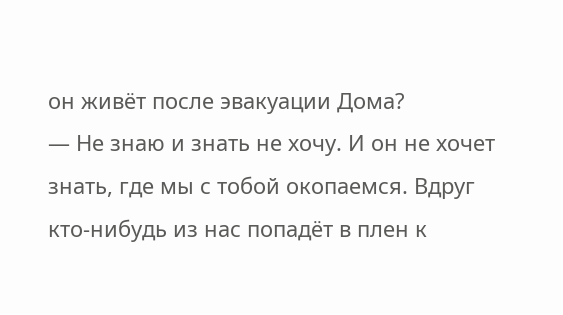он живёт после эвакуации Дома?
— Не знаю и знать не хочу. И он не хочет знать, где мы с тобой окопаемся. Вдруг кто-нибудь из нас попадёт в плен к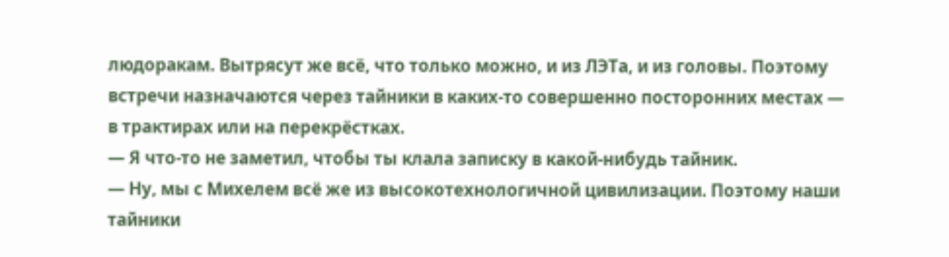людоракам. Вытрясут же всё, что только можно, и из ЛЭТа, и из головы. Поэтому встречи назначаются через тайники в каких-то совершенно посторонних местах — в трактирах или на перекрёстках.
— Я что-то не заметил, чтобы ты клала записку в какой-нибудь тайник.
— Ну, мы с Михелем всё же из высокотехнологичной цивилизации. Поэтому наши тайники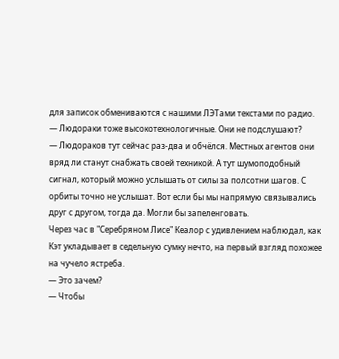для записок обмениваются с нашими ЛЭТами текстами по радио.
— Людораки тоже высокотехнологичные. Они не подслушают?
— Людораков тут сейчас раз-два и обчёлся. Местных агентов они вряд ли станут снабжать своей техникой. А тут шумоподобный сигнал, который можно услышать от силы за полсотни шагов. С орбиты точно не услышат. Вот если бы мы напрямую связывались друг с другом, тогда да. Могли бы запеленговать.
Через час в "Серебряном Лисе" Кеалор с удивлением наблюдал, как Кэт укладывает в седельную сумку нечто, на первый взгляд похожее на чучело ястреба.
— Это зачем?
— Чтобы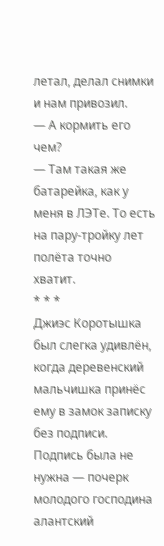летал, делал снимки и нам привозил.
— А кормить его чем?
— Там такая же батарейка, как у меня в ЛЭТе. То есть на пару-тройку лет полёта точно хватит.
* * *
Джиэс Коротышка был слегка удивлён, когда деревенский мальчишка принёс ему в замок записку без подписи. Подпись была не нужна — почерк молодого господина алантский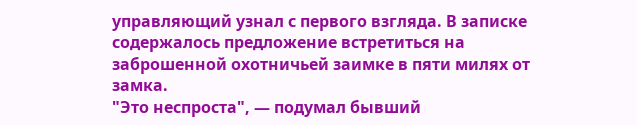управляющий узнал с первого взгляда. В записке содержалось предложение встретиться на заброшенной охотничьей заимке в пяти милях от замка.
"Это неспроста", — подумал бывший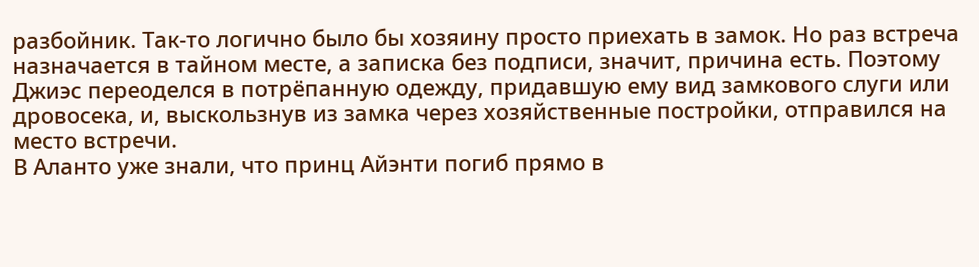разбойник. Так-то логично было бы хозяину просто приехать в замок. Но раз встреча назначается в тайном месте, а записка без подписи, значит, причина есть. Поэтому Джиэс переоделся в потрёпанную одежду, придавшую ему вид замкового слуги или дровосека, и, выскользнув из замка через хозяйственные постройки, отправился на место встречи.
В Аланто уже знали, что принц Айэнти погиб прямо в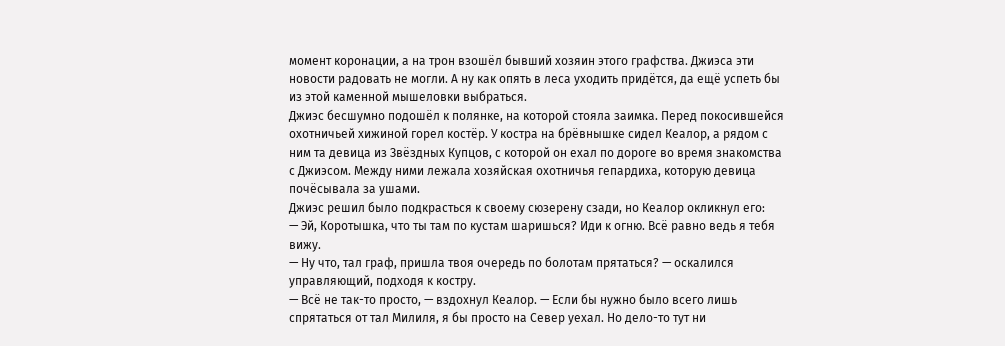момент коронации, а на трон взошёл бывший хозяин этого графства. Джиэса эти новости радовать не могли. А ну как опять в леса уходить придётся, да ещё успеть бы из этой каменной мышеловки выбраться.
Джиэс бесшумно подошёл к полянке, на которой стояла заимка. Перед покосившейся охотничьей хижиной горел костёр. У костра на брёвнышке сидел Кеалор, а рядом с ним та девица из Звёздных Купцов, с которой он ехал по дороге во время знакомства с Джиэсом. Между ними лежала хозяйская охотничья гепардиха, которую девица почёсывала за ушами.
Джиэс решил было подкрасться к своему сюзерену сзади, но Кеалор окликнул его:
— Эй, Коротышка, что ты там по кустам шаришься? Иди к огню. Всё равно ведь я тебя вижу.
— Ну что, тал граф, пришла твоя очередь по болотам прятаться? — оскалился управляющий, подходя к костру.
— Всё не так-то просто, — вздохнул Кеалор. — Если бы нужно было всего лишь спрятаться от тал Милиля, я бы просто на Север уехал. Но дело-то тут ни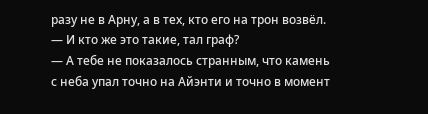разу не в Арну, а в тех, кто его на трон возвёл.
— И кто же это такие, тал граф?
— А тебе не показалось странным, что камень с неба упал точно на Айэнти и точно в момент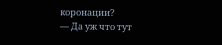коронации?
— Да уж что тут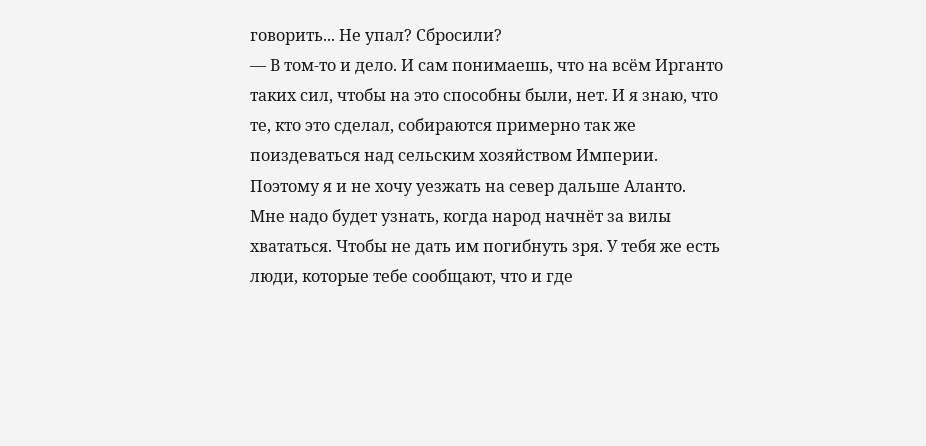говорить... Не упал? Сбросили?
— В том-то и дело. И сам понимаешь, что на всём Ирганто таких сил, чтобы на это способны были, нет. И я знаю, что те, кто это сделал, собираются примерно так же поиздеваться над сельским хозяйством Империи. Поэтому я и не хочу уезжать на север дальше Аланто. Мне надо будет узнать, когда народ начнёт за вилы хвататься. Чтобы не дать им погибнуть зря. У тебя же есть люди, которые тебе сообщают, что и где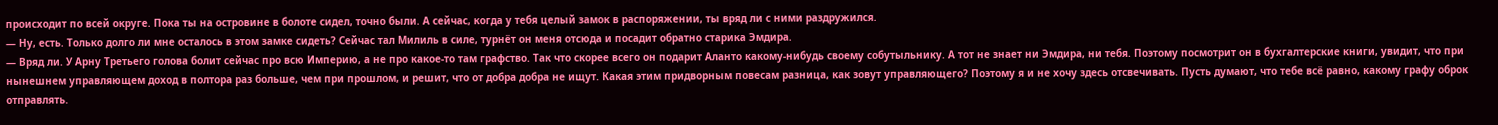происходит по всей округе. Пока ты на островине в болоте сидел, точно были. А сейчас, когда у тебя целый замок в распоряжении, ты вряд ли с ними раздружился.
— Ну, есть. Только долго ли мне осталось в этом замке сидеть? Сейчас тал Милиль в силе, турнёт он меня отсюда и посадит обратно старика Эмдира.
— Вряд ли. У Арну Третьего голова болит сейчас про всю Империю, а не про какое-то там графство. Так что скорее всего он подарит Аланто какому-нибудь своему собутыльнику. А тот не знает ни Эмдира, ни тебя. Поэтому посмотрит он в бухгалтерские книги, увидит, что при нынешнем управляющем доход в полтора раз больше, чем при прошлом, и решит, что от добра добра не ищут. Какая этим придворным повесам разница, как зовут управляющего? Поэтому я и не хочу здесь отсвечивать. Пусть думают, что тебе всё равно, какому графу оброк отправлять.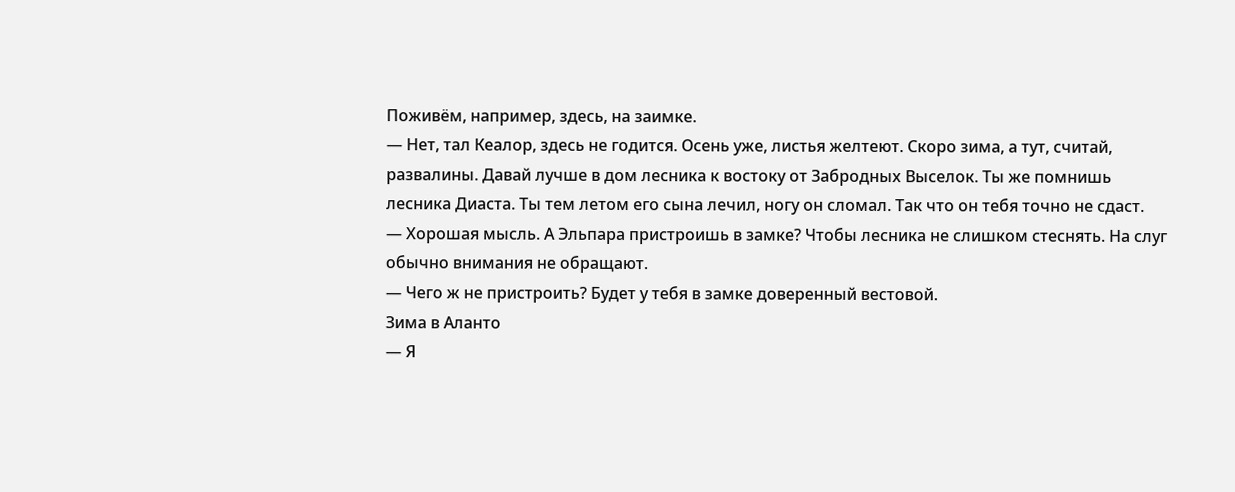Поживём, например, здесь, на заимке.
— Нет, тал Кеалор, здесь не годится. Осень уже, листья желтеют. Скоро зима, а тут, считай, развалины. Давай лучше в дом лесника к востоку от Забродных Выселок. Ты же помнишь лесника Диаста. Ты тем летом его сына лечил, ногу он сломал. Так что он тебя точно не сдаст.
— Хорошая мысль. А Эльпара пристроишь в замке? Чтобы лесника не слишком стеснять. На слуг обычно внимания не обращают.
— Чего ж не пристроить? Будет у тебя в замке доверенный вестовой.
Зима в Аланто
— Я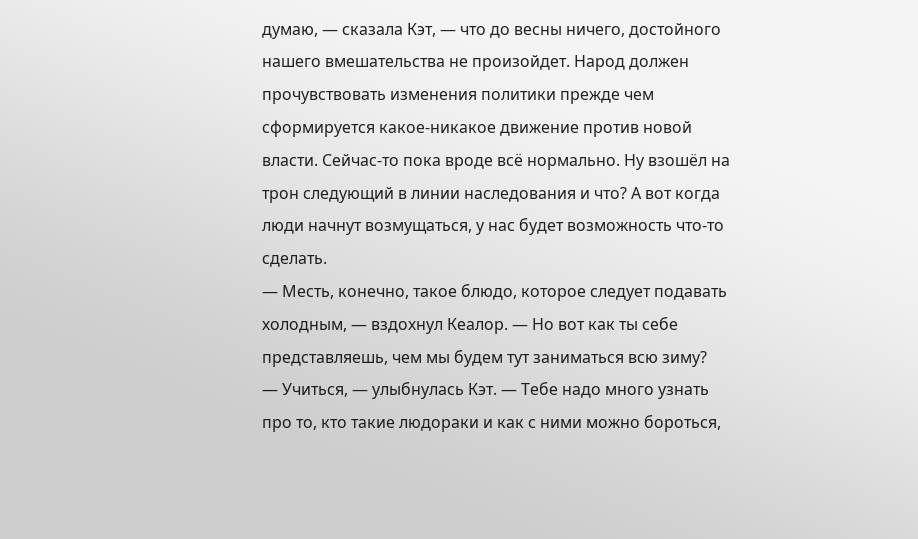думаю, — сказала Кэт, — что до весны ничего, достойного нашего вмешательства не произойдет. Народ должен прочувствовать изменения политики прежде чем сформируется какое-никакое движение против новой власти. Сейчас-то пока вроде всё нормально. Ну взошёл на трон следующий в линии наследования и что? А вот когда люди начнут возмущаться, у нас будет возможность что-то сделать.
— Месть, конечно, такое блюдо, которое следует подавать холодным, — вздохнул Кеалор. — Но вот как ты себе представляешь, чем мы будем тут заниматься всю зиму?
— Учиться, — улыбнулась Кэт. — Тебе надо много узнать про то, кто такие людораки и как с ними можно бороться,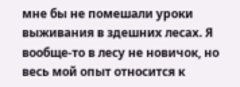мне бы не помешали уроки выживания в здешних лесах. Я вообще-то в лесу не новичок, но весь мой опыт относится к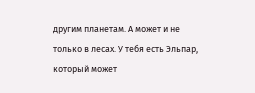другим планетам. А может и не только в лесах. У тебя есть Эльпар, который может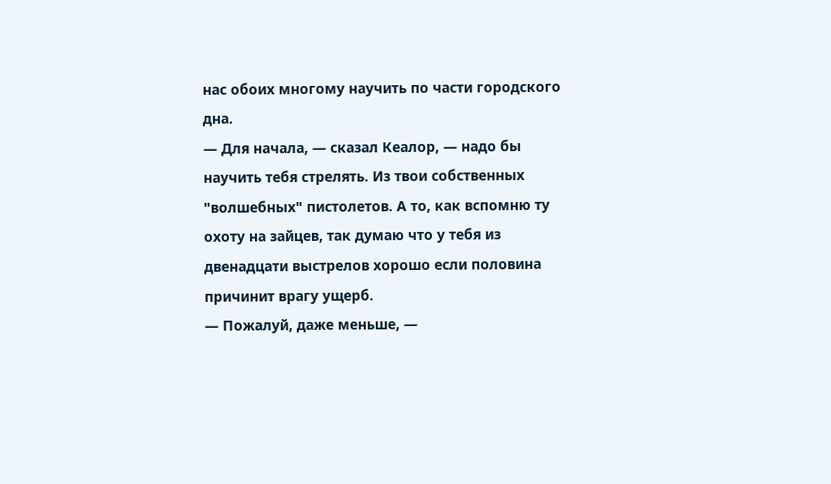нас обоих многому научить по части городского дна.
— Для начала, — сказал Кеалор, — надо бы научить тебя стрелять. Из твои собственных "волшебных" пистолетов. А то, как вспомню ту охоту на зайцев, так думаю что у тебя из двенадцати выстрелов хорошо если половина причинит врагу ущерб.
— Пожалуй, даже меньше, —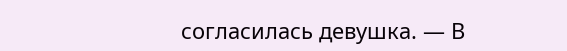согласилась девушка. — В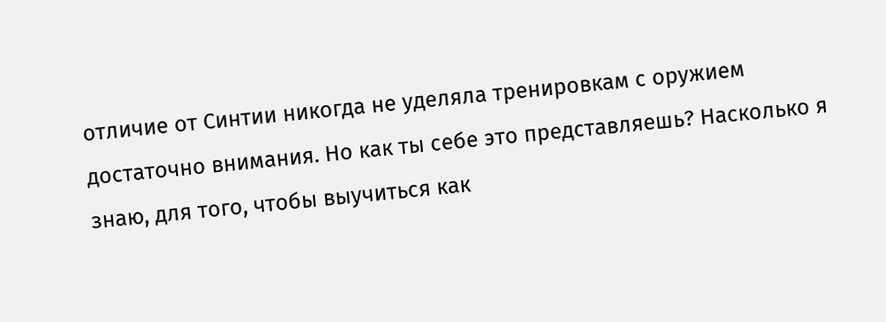отличие от Синтии никогда не уделяла тренировкам с оружием достаточно внимания. Но как ты себе это представляешь? Насколько я знаю, для того, чтобы выучиться как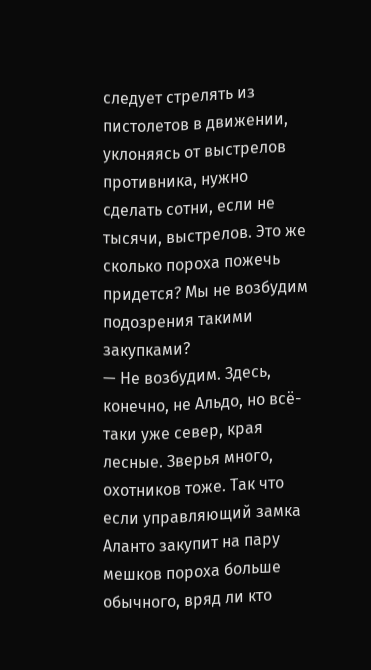следует стрелять из пистолетов в движении, уклоняясь от выстрелов противника, нужно сделать сотни, если не тысячи, выстрелов. Это же сколько пороха пожечь придется? Мы не возбудим подозрения такими закупками?
— Не возбудим. Здесь, конечно, не Альдо, но всё-таки уже север, края лесные. Зверья много, охотников тоже. Так что если управляющий замка Аланто закупит на пару мешков пороха больше обычного, вряд ли кто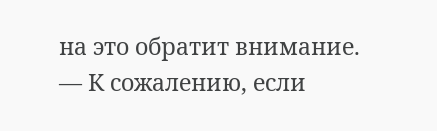на это обратит внимание.
— К сожалению, если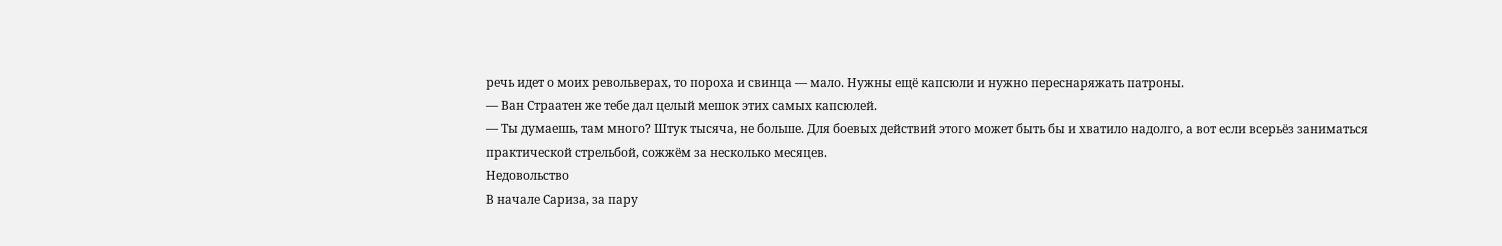речь идет о моих револьверах, то пороха и свинца — мало. Нужны ещё капсюли и нужно переснаряжать патроны.
— Ван Страатен же тебе дал целый мешок этих самых капсюлей.
— Ты думаешь, там много? Штук тысяча, не больше. Для боевых действий этого может быть бы и хватило надолго, а вот если всерьёз заниматься практической стрельбой, сожжём за несколько месяцев.
Недовольство
В начале Сариза, за пару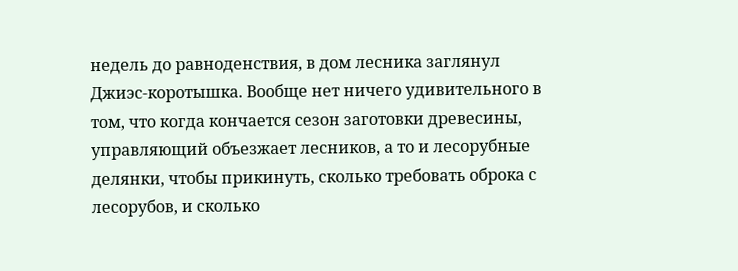недель до равноденствия, в дом лесника заглянул Джиэс-коротышка. Вообще нет ничего удивительного в том, что когда кончается сезон заготовки древесины, управляющий объезжает лесников, а то и лесорубные делянки, чтобы прикинуть, сколько требовать оброка с лесорубов, и сколько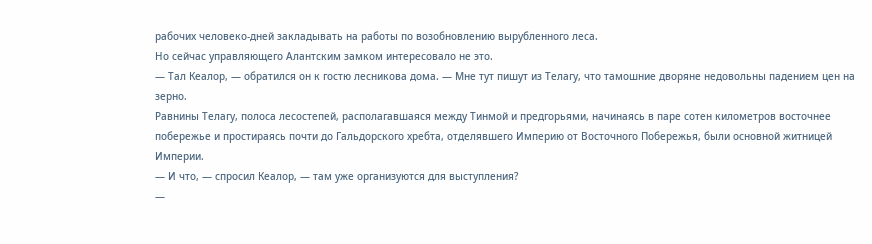рабочих человеко-дней закладывать на работы по возобновлению вырубленного леса.
Но сейчас управляющего Алантским замком интересовало не это.
— Тал Кеалор, — обратился он к гостю лесникова дома. — Мне тут пишут из Телагу, что тамошние дворяне недовольны падением цен на зерно.
Равнины Телагу, полоса лесостепей, располагавшаяся между Тинмой и предгорьями, начинаясь в паре сотен километров восточнее побережье и простираясь почти до Гальдорского хребта, отделявшего Империю от Восточного Побережья, были основной житницей Империи.
— И что, — спросил Кеалор, — там уже организуются для выступления?
—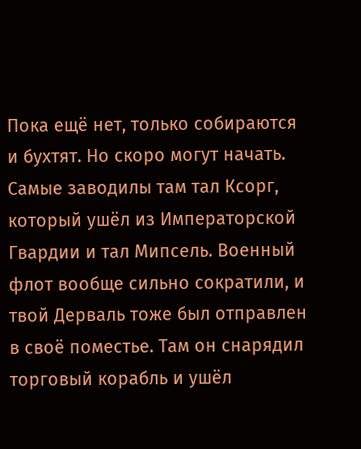Пока ещё нет, только собираются и бухтят. Но скоро могут начать. Самые заводилы там тал Ксорг, который ушёл из Императорской Гвардии и тал Мипсель. Военный флот вообще сильно сократили, и твой Дерваль тоже был отправлен в своё поместье. Там он снарядил торговый корабль и ушёл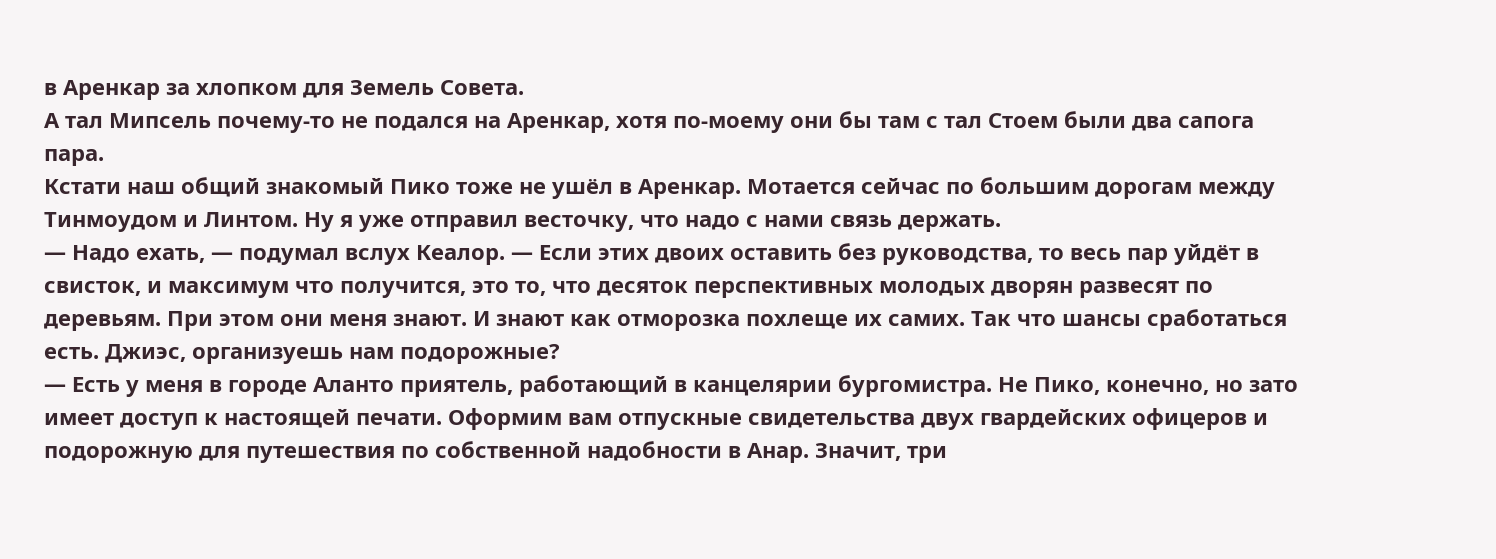в Аренкар за хлопком для Земель Совета.
А тал Мипсель почему-то не подался на Аренкар, хотя по-моему они бы там с тал Стоем были два сапога пара.
Кстати наш общий знакомый Пико тоже не ушёл в Аренкар. Мотается сейчас по большим дорогам между Тинмоудом и Линтом. Ну я уже отправил весточку, что надо с нами связь держать.
— Надо ехать, — подумал вслух Кеалор. — Если этих двоих оставить без руководства, то весь пар уйдёт в свисток, и максимум что получится, это то, что десяток перспективных молодых дворян развесят по деревьям. При этом они меня знают. И знают как отморозка похлеще их самих. Так что шансы сработаться есть. Джиэс, организуешь нам подорожные?
— Есть у меня в городе Аланто приятель, работающий в канцелярии бургомистра. Не Пико, конечно, но зато имеет доступ к настоящей печати. Оформим вам отпускные свидетельства двух гвардейских офицеров и подорожную для путешествия по собственной надобности в Анар. Значит, три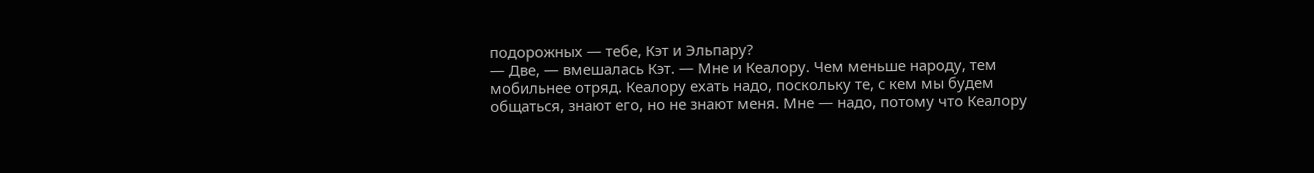подорожных — тебе, Кэт и Эльпару?
— Две, — вмешалась Кэт. — Мне и Кеалору. Чем меньше народу, тем мобильнее отряд. Кеалору ехать надо, поскольку те, с кем мы будем общаться, знают его, но не знают меня. Мне — надо, потому что Кеалору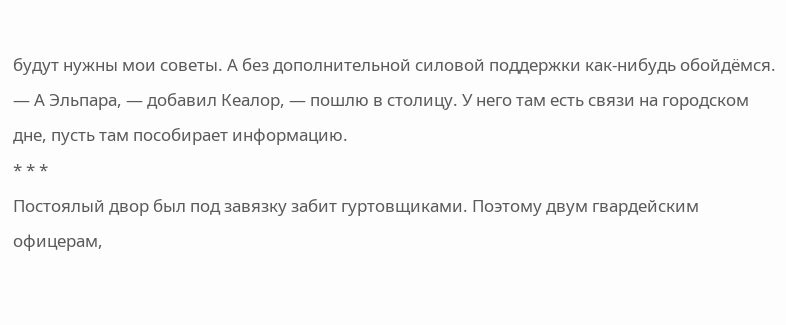будут нужны мои советы. А без дополнительной силовой поддержки как-нибудь обойдёмся.
— А Эльпара, — добавил Кеалор, — пошлю в столицу. У него там есть связи на городском дне, пусть там пособирает информацию.
* * *
Постоялый двор был под завязку забит гуртовщиками. Поэтому двум гвардейским офицерам,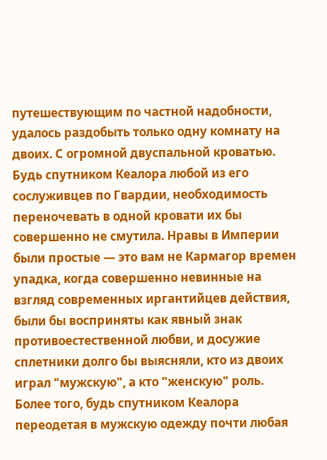путешествующим по частной надобности, удалось раздобыть только одну комнату на двоих. С огромной двуспальной кроватью.
Будь спутником Кеалора любой из его сослуживцев по Гвардии, необходимость переночевать в одной кровати их бы совершенно не смутила. Нравы в Империи были простые — это вам не Кармагор времен упадка, когда совершенно невинные на взгляд современных иргантийцев действия, были бы восприняты как явный знак противоестественной любви, и досужие сплетники долго бы выясняли, кто из двоих играл "мужскую", а кто "женскую" роль.
Более того, будь спутником Кеалора переодетая в мужскую одежду почти любая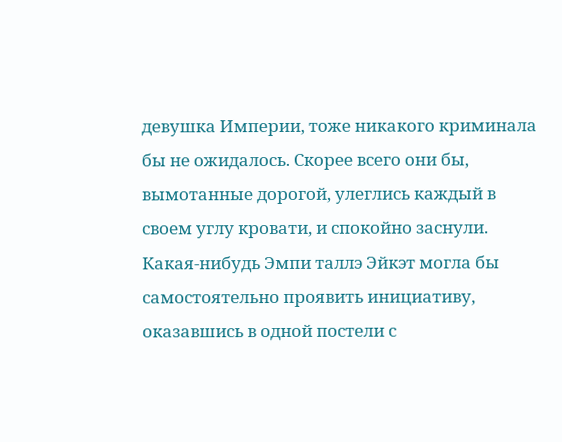девушка Империи, тоже никакого криминала бы не ожидалось. Скорее всего они бы, вымотанные дорогой, улеглись каждый в своем углу кровати, и спокойно заснули. Какая-нибудь Эмпи таллэ Эйкэт могла бы самостоятельно проявить инициативу, оказавшись в одной постели с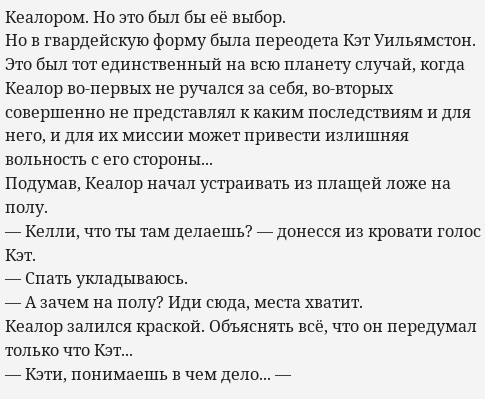Кеалором. Но это был бы её выбор.
Но в гвардейскую форму была переодета Кэт Уильямстон. Это был тот единственный на всю планету случай, когда Кеалор во-первых не ручался за себя, во-вторых совершенно не представлял к каким последствиям и для него, и для их миссии может привести излишняя вольность с его стороны...
Подумав, Кеалор начал устраивать из плащей ложе на полу.
— Келли, что ты там делаешь? — донесся из кровати голос Кэт.
— Спать укладываюсь.
— А зачем на полу? Иди сюда, места хватит.
Кеалор залился краской. Объяснять всё, что он передумал только что Кэт...
— Кэти, понимаешь в чем дело... —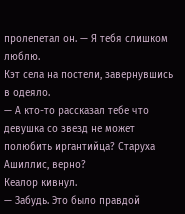пролепетал он. — Я тебя слишком люблю.
Кэт села на постели, завернувшись в одеяло.
— А кто-то рассказал тебе что девушка со звезд не может полюбить иргантийца? Старуха Ашиллис, верно?
Кеалор кивнул.
— Забудь. Это было правдой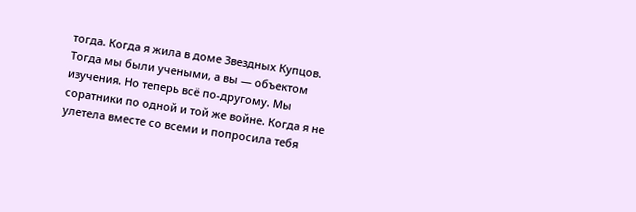тогда. Когда я жила в доме Звездных Купцов. Тогда мы были учеными, а вы — объектом изучения. Но теперь всё по-другому. Мы соратники по одной и той же войне. Когда я не улетела вместе со всеми и попросила тебя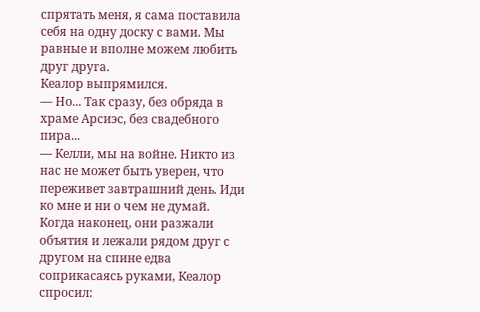спрятать меня, я сама поставила себя на одну доску с вами. Мы равные и вполне можем любить друг друга.
Кеалор выпрямился.
— Но... Так сразу, без обряда в храме Арсиэс, без свадебного пира...
— Келли, мы на войне. Никто из нас не может быть уверен, что переживет завтрашний день. Иди ко мне и ни о чем не думай.
Когда наконец, они разжали объятия и лежали рядом друг с другом на спине едва соприкасаясь руками, Кеалор спросил: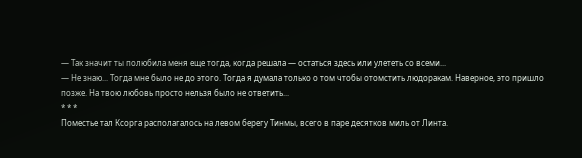— Так значит ты полюбила меня еще тогда, когда решала — остаться здесь или улететь со всеми...
— Не знаю... Тогда мне было не до этого. Тогда я думала только о том чтобы отомстить людоракам. Наверное, это пришло позже. На твою любовь просто нельзя было не ответить...
* * *
Поместье тал Ксорга располагалось на левом берегу Тинмы, всего в паре десятков миль от Линта.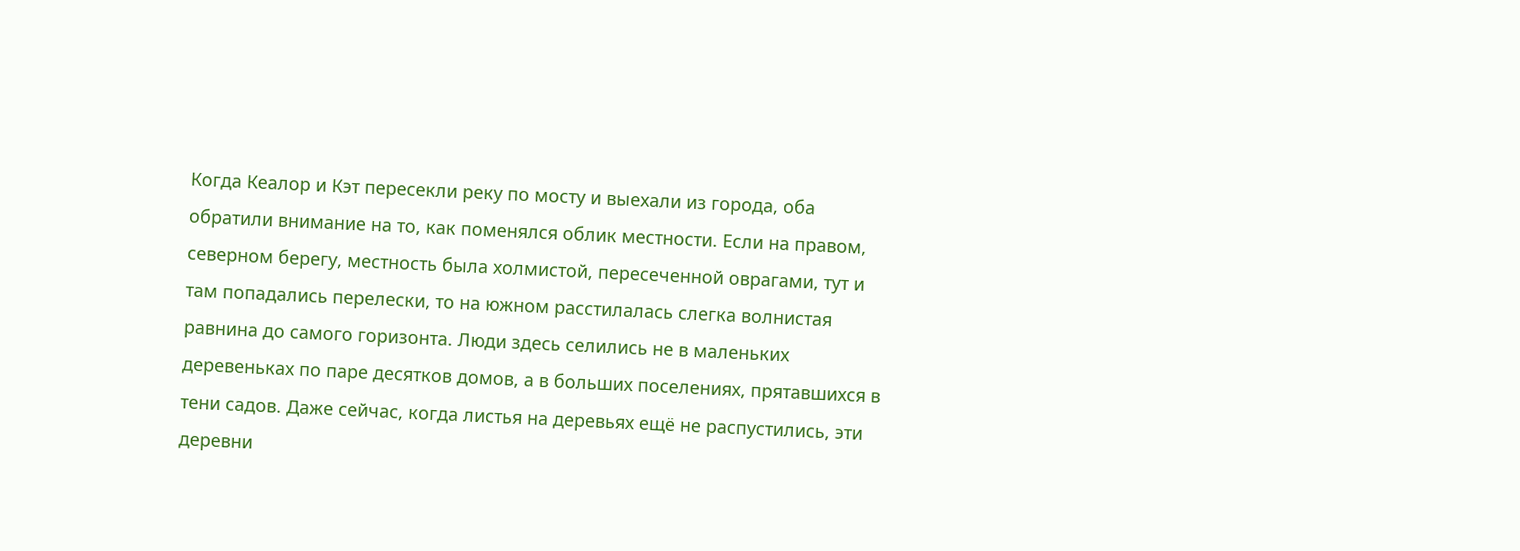Когда Кеалор и Кэт пересекли реку по мосту и выехали из города, оба обратили внимание на то, как поменялся облик местности. Если на правом, северном берегу, местность была холмистой, пересеченной оврагами, тут и там попадались перелески, то на южном расстилалась слегка волнистая равнина до самого горизонта. Люди здесь селились не в маленьких деревеньках по паре десятков домов, а в больших поселениях, прятавшихся в тени садов. Даже сейчас, когда листья на деревьях ещё не распустились, эти деревни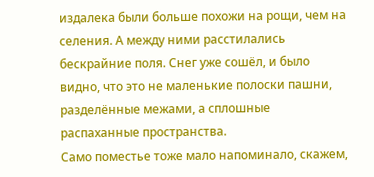издалека были больше похожи на рощи, чем на селения. А между ними расстилались бескрайние поля. Снег уже сошёл, и было видно, что это не маленькие полоски пашни, разделённые межами, а сплошные распаханные пространства.
Само поместье тоже мало напоминало, скажем,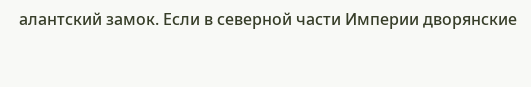алантский замок. Если в северной части Империи дворянские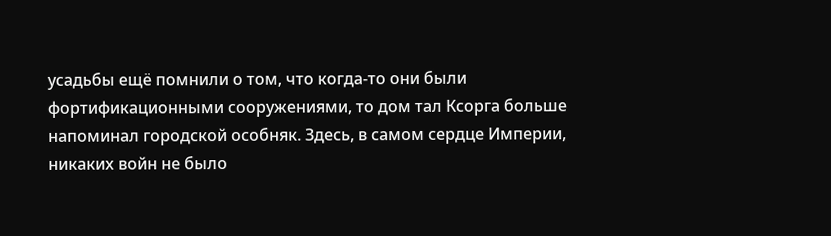усадьбы ещё помнили о том, что когда-то они были фортификационными сооружениями, то дом тал Ксорга больше напоминал городской особняк. Здесь, в самом сердце Империи, никаких войн не было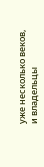уже несколько веков, и владельцы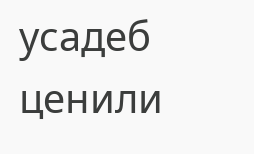усадеб ценили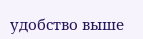удобство выше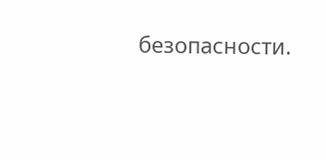безопасности.